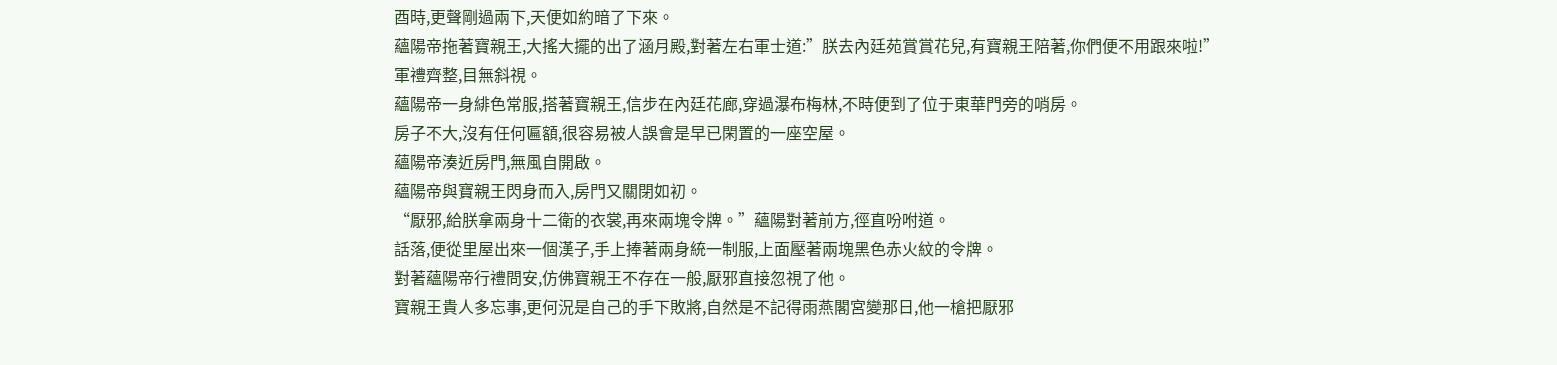酉時,更聲剛過兩下,天便如約暗了下來。
蘊陽帝拖著寶親王,大搖大擺的出了涵月殿,對著左右軍士道:”朕去內廷苑賞賞花兒,有寶親王陪著,你們便不用跟來啦!”
軍禮齊整,目無斜視。
蘊陽帝一身緋色常服,搭著寶親王,信步在內廷花廊,穿過瀑布梅林,不時便到了位于東華門旁的哨房。
房子不大,沒有任何匾額,很容易被人誤會是早已閑置的一座空屋。
蘊陽帝湊近房門,無風自開啟。
蘊陽帝與寶親王閃身而入,房門又關閉如初。
“厭邪,給朕拿兩身十二衛的衣裳,再來兩塊令牌。”蘊陽對著前方,徑直吩咐道。
話落,便從里屋出來一個漢子,手上捧著兩身統一制服,上面壓著兩塊黑色赤火紋的令牌。
對著蘊陽帝行禮問安,仿佛寶親王不存在一般,厭邪直接忽視了他。
寶親王貴人多忘事,更何況是自己的手下敗將,自然是不記得雨燕閣宮變那日,他一槍把厭邪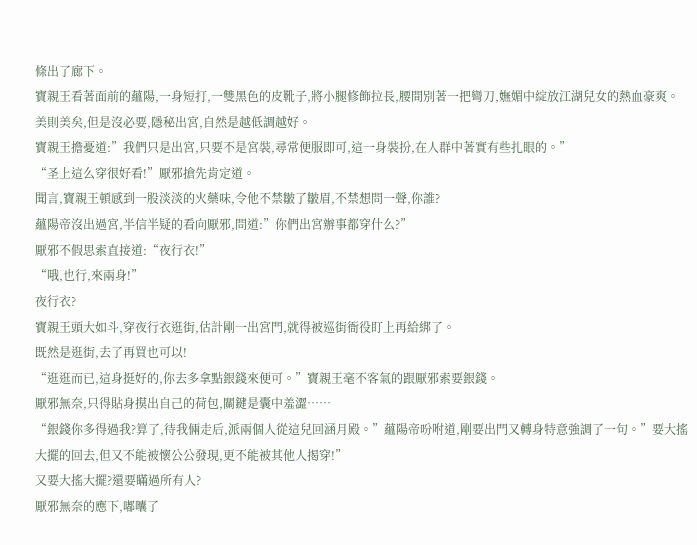條出了廊下。
寶親王看著面前的蘊陽,一身短打,一雙黑色的皮靴子,將小腿修飾拉長,腰間別著一把彎刀,嫵媚中綻放江湖兒女的熱血豪爽。
美則美矣,但是沒必要,隱秘出宮,自然是越低調越好。
寶親王擔憂道:”我們只是出宮,只要不是宮裝,尋常便服即可,這一身裝扮,在人群中著實有些扎眼的。”
“圣上這么穿很好看!”厭邪搶先肯定道。
聞言,寶親王頓感到一股淡淡的火藥味,令他不禁皺了皺眉,不禁想問一聲,你誰?
蘊陽帝沒出過宮,半信半疑的看向厭邪,問道:”你們出宮辦事都穿什么?”
厭邪不假思索直接道:“夜行衣!”
“哦,也行,來兩身!”
夜行衣?
寶親王頭大如斗,穿夜行衣逛街,估計剛一出宮門,就得被巡街衙役盯上再給綁了。
既然是逛街,去了再買也可以!
“逛逛而已,這身挺好的,你去多拿點銀錢來便可。”寶親王毫不客氣的跟厭邪索要銀錢。
厭邪無奈,只得貼身摸出自己的荷包,關鍵是囊中羞澀……
“銀錢你多得過我?算了,待我倆走后,派兩個人從這兒回涵月殿。”蘊陽帝吩咐道,剛要出門又轉身特意強調了一句。”要大搖大擺的回去,但又不能被懷公公發現,更不能被其他人揭穿!”
又要大搖大擺?還要瞞過所有人?
厭邪無奈的應下,嘟囔了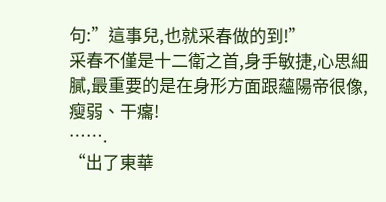句:”這事兒,也就采春做的到!”
采春不僅是十二衛之首,身手敏捷,心思細膩,最重要的是在身形方面跟蘊陽帝很像,瘦弱、干癟!
…….
“出了東華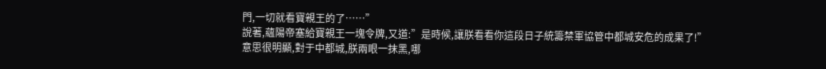門,一切就看寶親王的了……”
說著,蘊陽帝塞給寶親王一塊令牌,又道:”是時候,讓朕看看你這段日子統籌禁軍協管中都城安危的成果了!”
意思很明顯,對于中都城,朕兩眼一抹黑,哪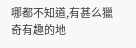哪都不知道,有甚么獵奇有趣的地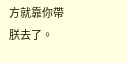方就靠你帶朕去了。